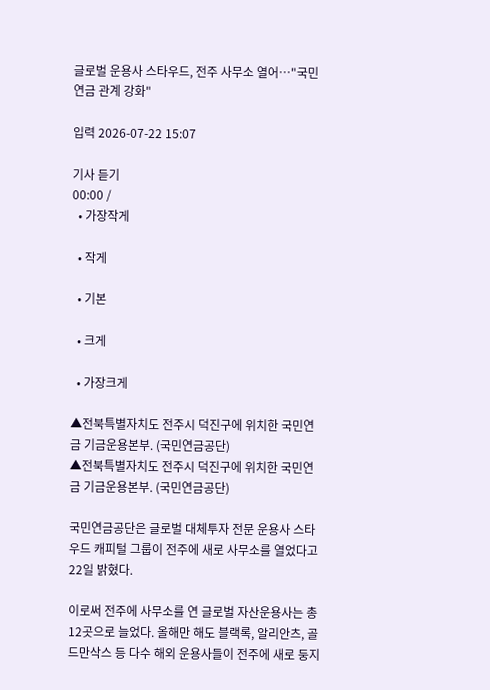글로벌 운용사 스타우드, 전주 사무소 열어…"국민연금 관계 강화"

입력 2026-07-22 15:07

기사 듣기
00:00 /
  • 가장작게

  • 작게

  • 기본

  • 크게

  • 가장크게

▲전북특별자치도 전주시 덕진구에 위치한 국민연금 기금운용본부. (국민연금공단)
▲전북특별자치도 전주시 덕진구에 위치한 국민연금 기금운용본부. (국민연금공단)

국민연금공단은 글로벌 대체투자 전문 운용사 스타우드 캐피털 그룹이 전주에 새로 사무소를 열었다고 22일 밝혔다.

이로써 전주에 사무소를 연 글로벌 자산운용사는 총 12곳으로 늘었다. 올해만 해도 블랙록, 알리안츠, 골드만삭스 등 다수 해외 운용사들이 전주에 새로 둥지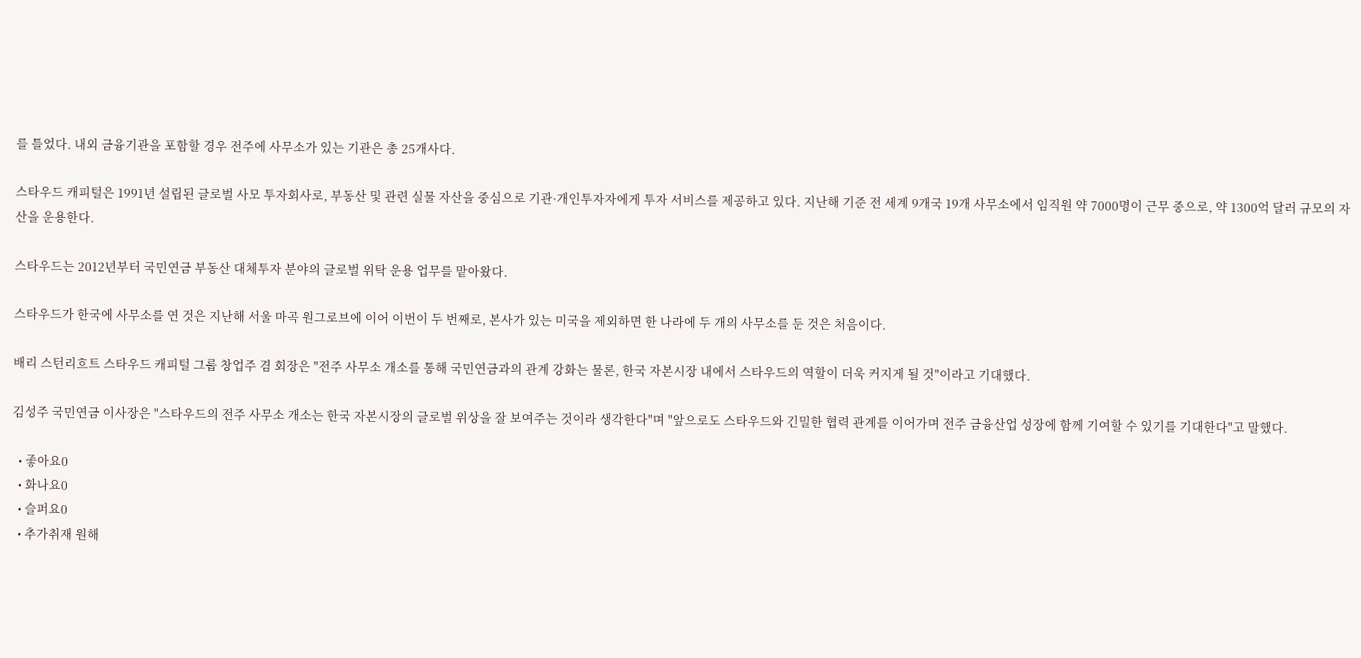를 틀었다. 내외 금융기관을 포함할 경우 전주에 사무소가 있는 기관은 총 25개사다.

스타우드 캐피털은 1991년 설립된 글로벌 사모 투자회사로, 부동산 및 관련 실물 자산을 중심으로 기관·개인투자자에게 투자 서비스를 제공하고 있다. 지난해 기준 전 세계 9개국 19개 사무소에서 임직원 약 7000명이 근무 중으로, 약 1300억 달러 규모의 자산을 운용한다.

스타우드는 2012년부터 국민연금 부동산 대체투자 분야의 글로벌 위탁 운용 업무를 맡아왔다.

스타우드가 한국에 사무소를 연 것은 지난해 서울 마곡 원그로브에 이어 이번이 두 번째로, 본사가 있는 미국을 제외하면 한 나라에 두 개의 사무소를 둔 것은 처음이다.

배리 스턴리흐트 스타우드 캐피털 그룹 창업주 겸 회장은 "전주 사무소 개소를 통해 국민연금과의 관계 강화는 물론, 한국 자본시장 내에서 스타우드의 역할이 더욱 커지게 될 것"이라고 기대했다.

김성주 국민연금 이사장은 "스타우드의 전주 사무소 개소는 한국 자본시장의 글로벌 위상을 잘 보여주는 것이라 생각한다"며 "앞으로도 스타우드와 긴밀한 협력 관계를 이어가며 전주 금융산업 성장에 함께 기여할 수 있기를 기대한다"고 말했다.

  • 좋아요0
  • 화나요0
  • 슬퍼요0
  • 추가취재 원해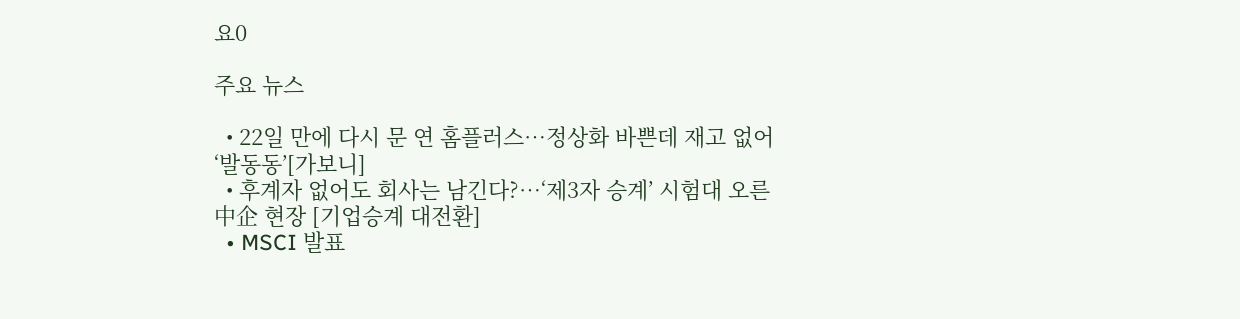요0

주요 뉴스

  • 22일 만에 다시 문 연 홈플러스…정상화 바쁜데 재고 없어 ‘발동동’[가보니]
  • 후계자 없어도 회사는 남긴다?…‘제3자 승계’ 시험대 오른 中企 현장 [기업승계 대전환]
  • MSCI 발표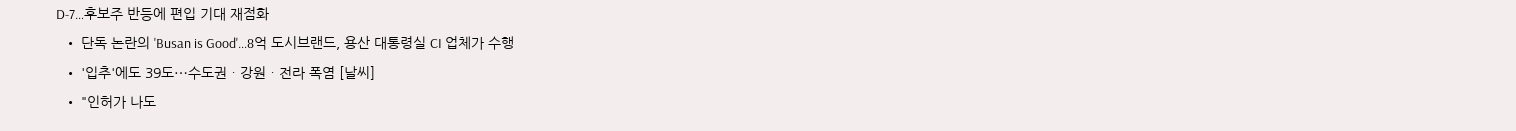D-7…후보주 반등에 편입 기대 재점화
  • 단독 논란의 'Busan is Good'…8억 도시브랜드, 용산 대통령실 CI 업체가 수행
  • '입추'에도 39도⋯수도권ㆍ강원ㆍ전라 폭염 [날씨]
  • "인허가 나도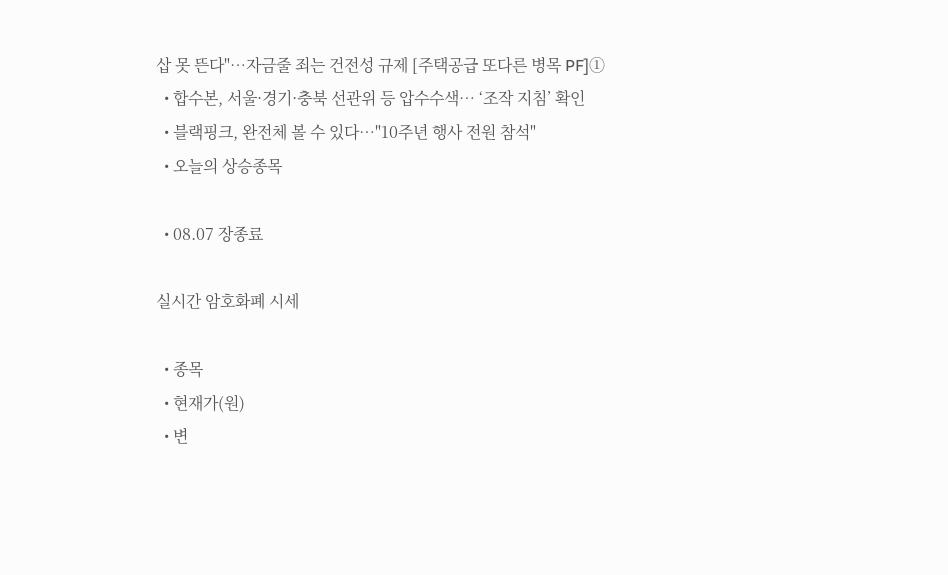삽 못 뜬다"…자금줄 죄는 건전성 규제 [주택공급 또다른 병목 PF]①
  • 합수본, 서울·경기·충북 선관위 등 압수수색… ‘조작 지침’ 확인
  • 블랙핑크, 완전체 볼 수 있다⋯"10주년 행사 전원 참석"
  • 오늘의 상승종목

  • 08.07 장종료

실시간 암호화폐 시세

  • 종목
  • 현재가(원)
  • 변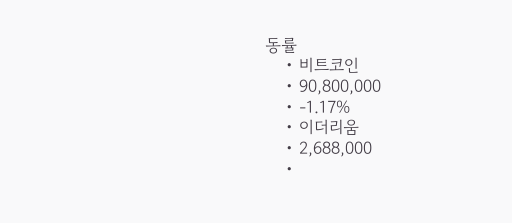동률
    • 비트코인
    • 90,800,000
    • -1.17%
    • 이더리움
    • 2,688,000
    •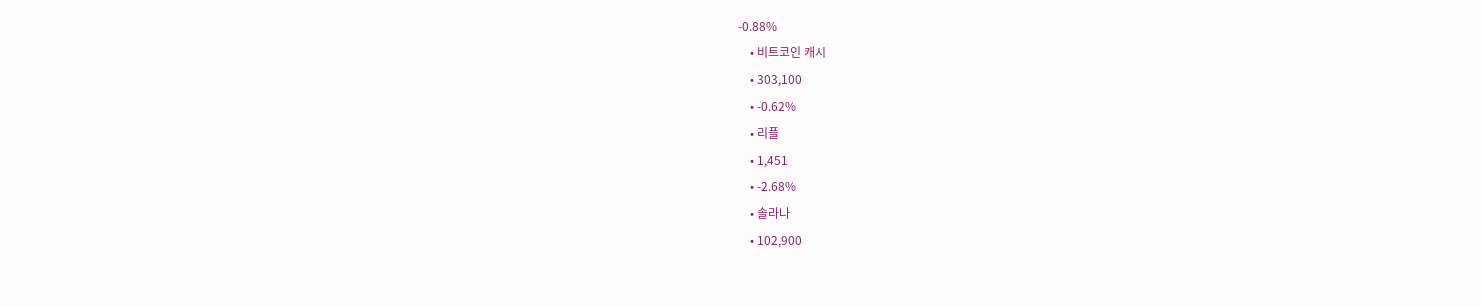-0.88%
    • 비트코인 캐시
    • 303,100
    • -0.62%
    • 리플
    • 1,451
    • -2.68%
    • 솔라나
    • 102,900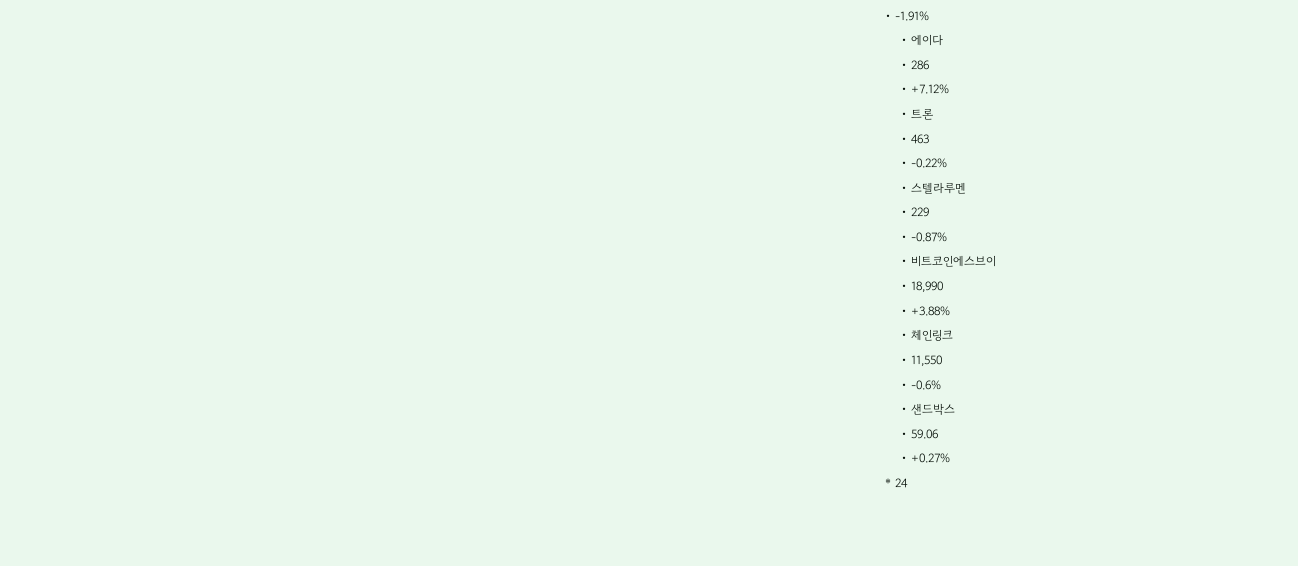• -1.91%
    • 에이다
    • 286
    • +7.12%
    • 트론
    • 463
    • -0.22%
    • 스텔라루멘
    • 229
    • -0.87%
    • 비트코인에스브이
    • 18,990
    • +3.88%
    • 체인링크
    • 11,550
    • -0.6%
    • 샌드박스
    • 59.06
    • +0.27%
* 24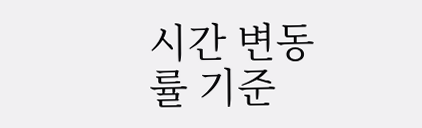시간 변동률 기준